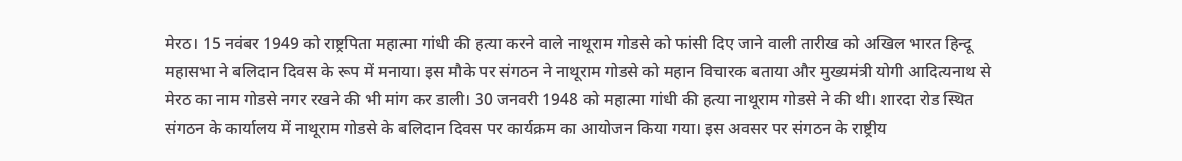मेरठ। 15 नवंबर 1949 को राष्ट्रपिता महात्मा गांधी की हत्या करने वाले नाथूराम गोडसे को फांसी दिए जाने वाली तारीख को अखिल भारत हिन्दू महासभा ने बलिदान दिवस के रूप में मनाया। इस मौके पर संगठन ने नाथूराम गोडसे को महान विचारक बताया और मुख्यमंत्री योगी आदित्यनाथ से मेरठ का नाम गोडसे नगर रखने की भी मांग कर डाली। 30 जनवरी 1948 को महात्मा गांधी की हत्या नाथूराम गोडसे ने की थी। शारदा रोड स्थित संगठन के कार्यालय में नाथूराम गोडसे के बलिदान दिवस पर कार्यक्रम का आयोजन किया गया। इस अवसर पर संगठन के राष्ट्रीय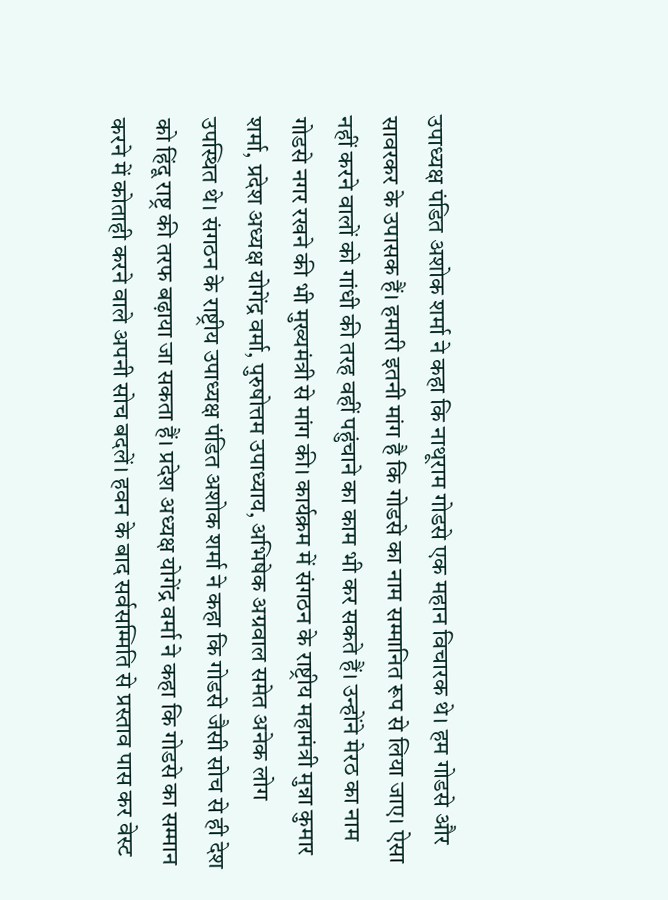उपाध्यक्ष पंडित अशोक शर्मा ने कहा कि नाथूराम गोडसे एक महान विचारक थे। हम गोडसे और सावरकर के उपासक हैं। हमारी इतनी मांग है कि गोडसे का नाम सम्मानित रूप से लिया जाए। ऐसा नहीं करने वालों को गांधी की तरह वहीं पहुंचाने का काम भी कर सकते हैं। उन्होंने मेरठ का नाम गोडसे नगर रखने की भी मुख्यमंत्री से मांग की। कार्यक्रम में संगठन के राष्ट्रीय महामंत्री मुन्ना कुमार शर्मा, प्रदेश अध्यक्ष योगेंद्र वर्मा, पुरुषोत्तम उपाध्याय, अभिषेक अग्रवाल समेत अनेक लोग उपस्थित थे। संगठन के राष्ट्रीय उपाध्यक्ष पंडित अशोक शर्मा ने कहा कि गोडसे जैसी सोच से ही देश को हिंदू राष्ट्र की तरफ बढ़ाया जा सकता हैं। प्रदेश अध्यक्ष योगेंद्र वर्मा ने कहा कि गोडसे का सम्मान करने में कोताही करने वाले अपनी सोच बदलें। हवन के बाद सर्वसम्मिति से प्रस्ताव पास कर वेस्ट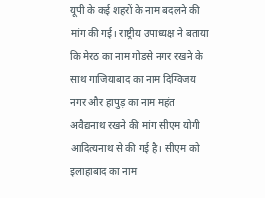यूपी के कई शहरों के नाम बदलने की मांग की गई। राष्ट्रीय उपाध्यक्ष ने बताया कि मेरठ का नाम गोडसे नगर रखने के साथ गाजियाबाद का नाम दिग्विजय नगर और हापुड़ का नाम महंत अवैद्यनाथ रखने की मांग सीएम योगी आदित्यनाथ से की गई है। सीएम को इलाहाबाद का नाम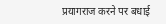प्रयागराज करने पर बधाई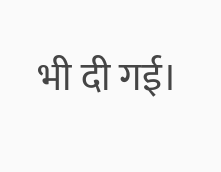भी दी गई।